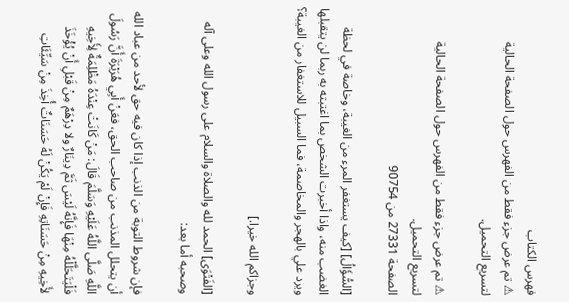فهرس الكتاب
⚠ تم عرض جزء فقط من الفهرس حول الصفحة الحالية لتسريع التحميل.

⚠ تم عرض جزء فقط من الفهرس حول الصفحة الحالية لتسريع التحميل.
الصفحة 27331 من 90754

[السُّؤَالُ] [كيف يستغفر المرء من الغيبة، وخاصة في لحظة الغضب منه، واذا أخبرت الشخص بما اغتبته به ربما لن يتقبلها ويرد علي بالهجر والمخاصمة، فما السبيل للاستغفار من الغيبة؟

وجزاكم الله خيرا.]

[الفَتْوَى] الحمد لله والصلاة والسلام على رسول الله وعلى آله وصحبه أما بعد:

فإن شروط التوبة من الذنب إذا كان فيه حق لأحد من عباد الله أن يتحلل المذنب من صاحب الحق، فعَنْ أَبِي هُرَيْرَةَ أَنَّ رَسُولَ اللَّهِ صَلَّى اللَّهُ عَلَيْهِ وَسَلَّمَ قَالَ: مَنْ كَانَتْ عِنْدَهُ مَظْلِمَةٌ لِأَخِيهِ فَلْيَتَحَلَّلْهُ مِنْهَا فَإِنَّهُ لَيْسَ ثَمَّ دِينَارٌ ولا دِرْهَمٌ مِنْ قَبْلِ أَنْ يُؤْخَذَ لأَخِيهِ مِنْ حَسَنَاتِهِ فَإِنْ لَمْ يَكُنْ لَهُ حَسَنَاتٌ أُخِذَ مِنْ سَيِّئَاتِ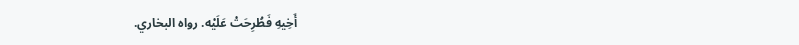أَخِيهِ فَطُرِحَتْ عَلَيْه. رواه البخاري.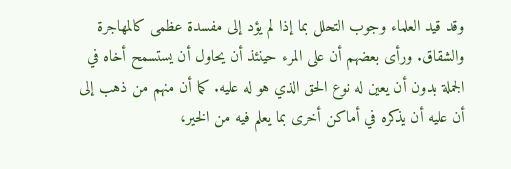وقد قيد العلماء وجوب التحلل بما إذا لم يؤد إلى مفسدة عظمى كالمهاجرة والشقاق. ورأى بعضهم أن على المرء حينئذ أن يحاول أن يستسمح أخاه في الجملة بدون أن يعين له نوع الحق الذي هو له عليه. كما أن منهم من ذهب إلى أن عليه أن يذكره في أماكن أخرى بما يعلم فيه من الخير،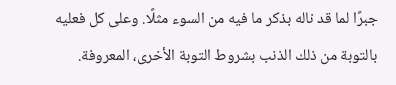جبرًا لما قد ناله بذكر ما فيه من السوء مثلًا. وعلى كل فعليه بالتوبة من ذلك الذنب بشروط التوبة الأخرى، المعروفة.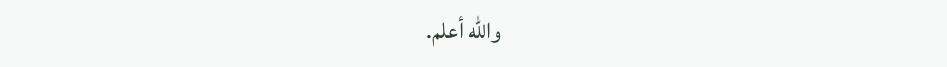والله أعلم.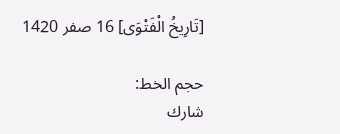[تَارِيخُ الْفَتْوَى] 16 صفر 1420

حجم الخط:
شارك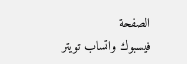الصفحة
فيسبوك واتساب تويتر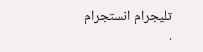تليجرام انستجرام
.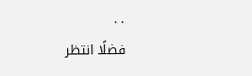. .
فضلًا انتظر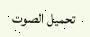تحميل الصوت